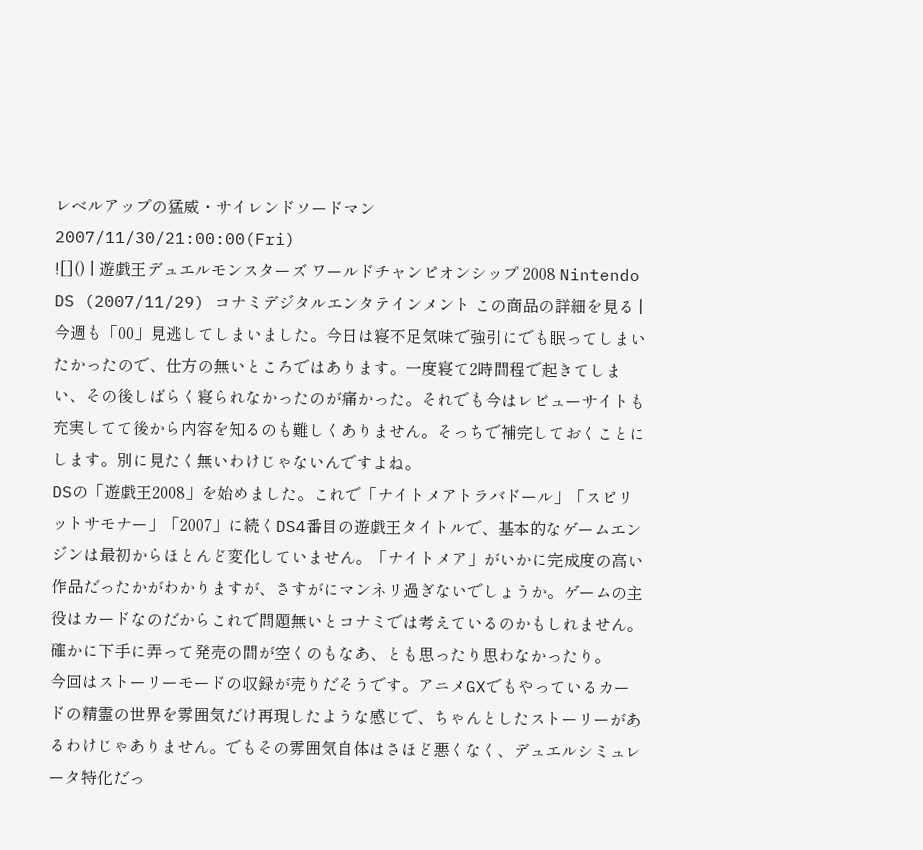レベルアップの猛威・サイレンドソードマン
2007/11/30/21:00:00(Fri)
![]() | 遊戯王デュエルモンスターズ ワールドチャンピオンシップ 2008 Nintendo DS (2007/11/29) コナミデジタルエンタテインメント この商品の詳細を見る |
今週も「00」見逃してしまいました。今日は寝不足気味で強引にでも眠ってしまいたかったので、仕方の無いところではあります。一度寝て2時間程で起きてしまい、その後しばらく寝られなかったのが痛かった。それでも今はレビューサイトも充実してて後から内容を知るのも難しくありません。そっちで補完しておくことにします。別に見たく無いわけじゃないんですよね。
DSの「遊戯王2008」を始めました。これで「ナイトメアトラバドール」「スピリットサモナー」「2007」に続くDS4番目の遊戯王タイトルで、基本的なゲームエンジンは最初からほとんど変化していません。「ナイトメア」がいかに完成度の高い作品だったかがわかりますが、さすがにマンネリ過ぎないでしょうか。ゲームの主役はカードなのだからこれで問題無いとコナミでは考えているのかもしれません。確かに下手に弄って発売の間が空くのもなあ、とも思ったり思わなかったり。
今回はストーリーモードの収録が売りだそうです。アニメGXでもやっているカードの精霊の世界を雰囲気だけ再現したような感じで、ちゃんとしたストーリーがあるわけじゃありません。でもその雰囲気自体はさほど悪くなく、デュエルシミュレータ特化だっ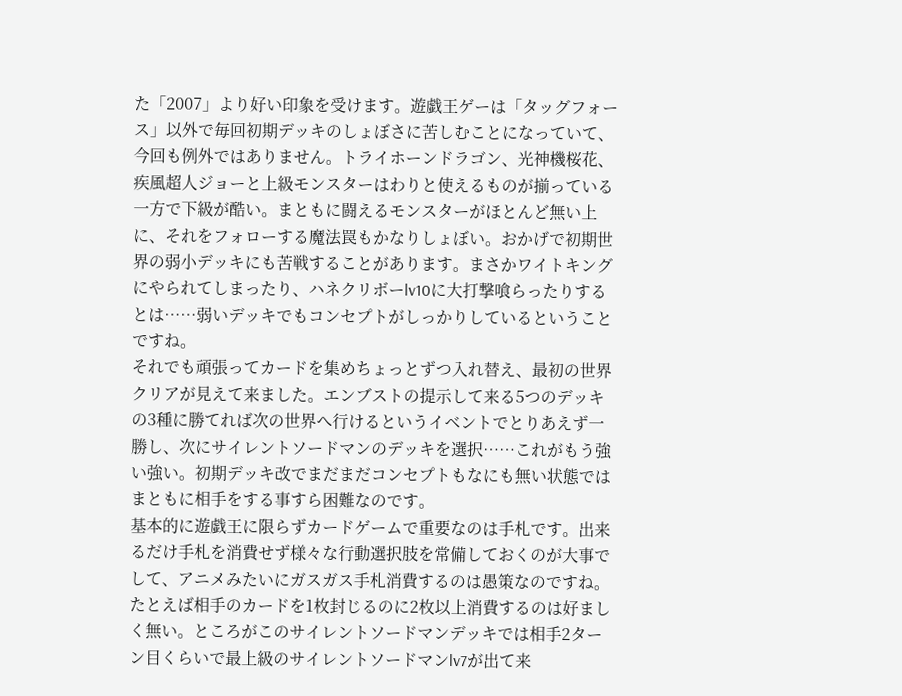た「2007」より好い印象を受けます。遊戯王ゲーは「タッグフォース」以外で毎回初期デッキのしょぼさに苦しむことになっていて、今回も例外ではありません。トライホーンドラゴン、光神機桜花、疾風超人ジョーと上級モンスターはわりと使えるものが揃っている一方で下級が酷い。まともに闘えるモンスターがほとんど無い上に、それをフォローする魔法罠もかなりしょぼい。おかげで初期世界の弱小デッキにも苦戦することがあります。まさかワイトキングにやられてしまったり、ハネクリボーlv10に大打撃喰らったりするとは……弱いデッキでもコンセプトがしっかりしているということですね。
それでも頑張ってカードを集めちょっとずつ入れ替え、最初の世界クリアが見えて来ました。エンブストの提示して来る5つのデッキの3種に勝てれば次の世界へ行けるというイベントでとりあえず一勝し、次にサイレントソードマンのデッキを選択……これがもう強い強い。初期デッキ改でまだまだコンセプトもなにも無い状態ではまともに相手をする事すら困難なのです。
基本的に遊戯王に限らずカードゲームで重要なのは手札です。出来るだけ手札を消費せず様々な行動選択肢を常備しておくのが大事でして、アニメみたいにガスガス手札消費するのは愚策なのですね。たとえば相手のカードを1枚封じるのに2枚以上消費するのは好ましく無い。ところがこのサイレントソードマンデッキでは相手2ターン目くらいで最上級のサイレントソードマンlv7が出て来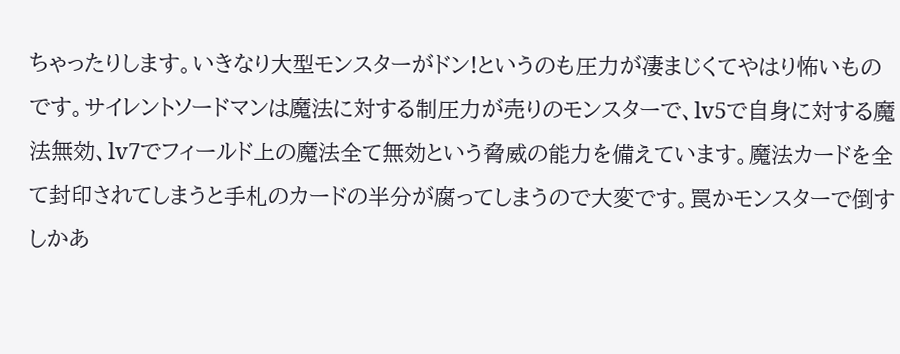ちゃったりします。いきなり大型モンスターがドン!というのも圧力が凄まじくてやはり怖いものです。サイレントソードマンは魔法に対する制圧力が売りのモンスターで、lv5で自身に対する魔法無効、lv7でフィールド上の魔法全て無効という脅威の能力を備えています。魔法カードを全て封印されてしまうと手札のカードの半分が腐ってしまうので大変です。罠かモンスターで倒すしかあ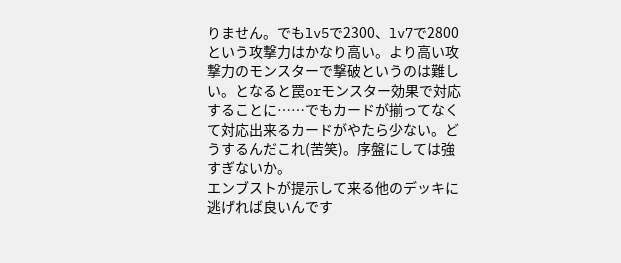りません。でもlv5で2300、lv7で2800という攻撃力はかなり高い。より高い攻撃力のモンスターで撃破というのは難しい。となると罠orモンスター効果で対応することに……でもカードが揃ってなくて対応出来るカードがやたら少ない。どうするんだこれ(苦笑)。序盤にしては強すぎないか。
エンブストが提示して来る他のデッキに逃げれば良いんです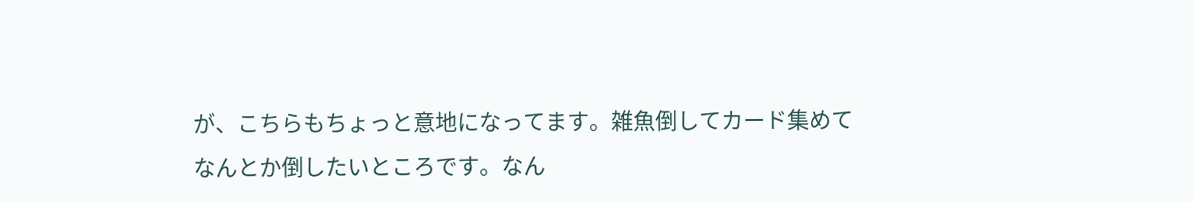が、こちらもちょっと意地になってます。雑魚倒してカード集めてなんとか倒したいところです。なん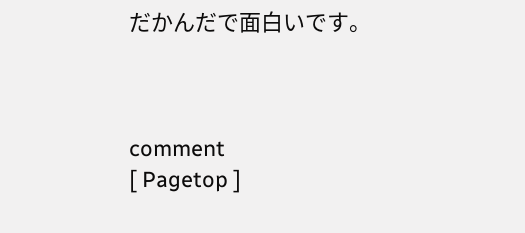だかんだで面白いです。



comment
[ Pagetop ]